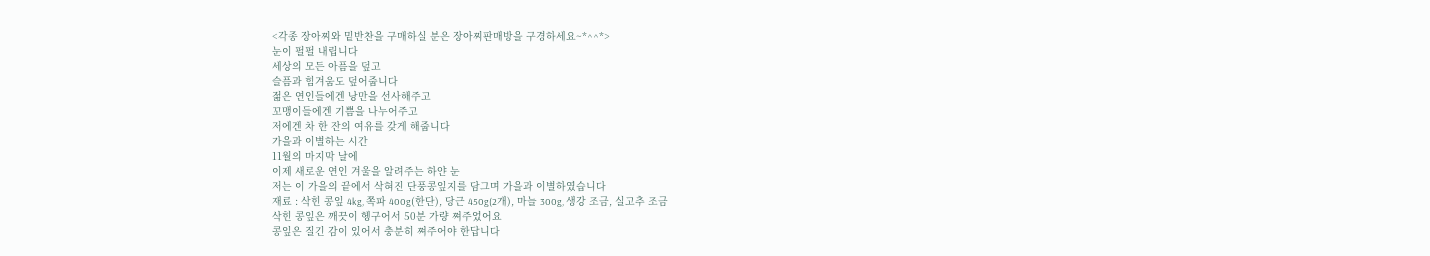<각종 장아찌와 밑반찬을 구매하실 분은 장아찌판매방을 구경하세요~*^^*>
눈이 펄펄 내립니다
세상의 모든 아픔을 덮고
슬픔과 힘겨움도 덮어줍니다
젊은 연인들에겐 낭만을 선사해주고
꼬맹이들에겐 기쁨을 나누어주고
저에겐 차 한 잔의 여유를 갖게 해줍니다
가을과 이별하는 시간
11월의 마지막 날에
이제 새로운 연인 겨울을 알려주는 하얀 눈
저는 이 가을의 끝에서 삭혀진 단풍콩잎지를 담그며 가을과 이별하였습니다
재료 : 삭힌 콩잎 4kg, 쪽파 400g(한단), 당근 450g(2개), 마늘 300g, 생강 조금, 실고추 조금
삭힌 콩잎은 깨끗이 헹구어서 50분 가량 쪄주었어요
콩잎은 질긴 감이 있어서 충분히 쪄주어야 한답니다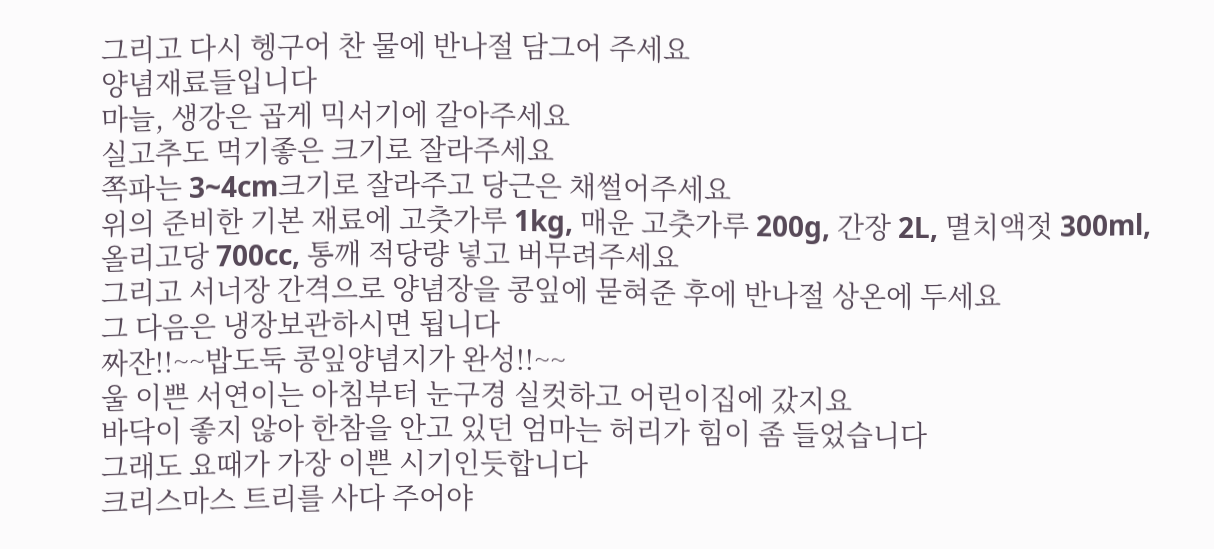그리고 다시 헹구어 찬 물에 반나절 담그어 주세요
양념재료들입니다
마늘, 생강은 곱게 믹서기에 갈아주세요
실고추도 먹기좋은 크기로 잘라주세요
쪽파는 3~4cm크기로 잘라주고 당근은 채썰어주세요
위의 준비한 기본 재료에 고춧가루 1kg, 매운 고춧가루 200g, 간장 2L, 멸치액젓 300ml,
올리고당 700cc, 통깨 적당량 넣고 버무려주세요
그리고 서너장 간격으로 양념장을 콩잎에 묻혀준 후에 반나절 상온에 두세요
그 다음은 냉장보관하시면 됩니다
짜잔!!~~밥도둑 콩잎양념지가 완성!!~~
울 이쁜 서연이는 아침부터 눈구경 실컷하고 어린이집에 갔지요
바닥이 좋지 않아 한참을 안고 있던 엄마는 허리가 힘이 좀 들었습니다
그래도 요때가 가장 이쁜 시기인듯합니다
크리스마스 트리를 사다 주어야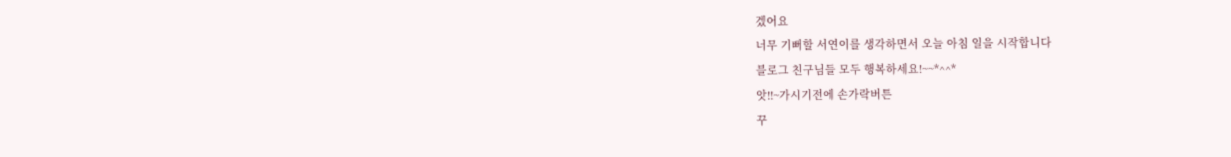겠어요
너무 기뻐할 서연이를 생각하면서 오늘 아침 일을 시작합니다
블로그 친구님들 모두 행복하세요!~~*^^*
앗!!~가시기전에 손가락버튼
꾸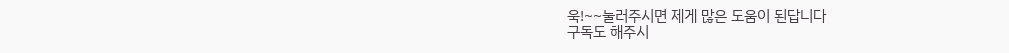욱!~~눌러주시면 제게 많은 도움이 된답니다
구독도 해주시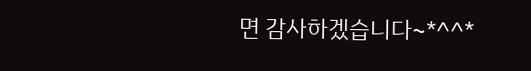면 감사하겠습니다~*^^*